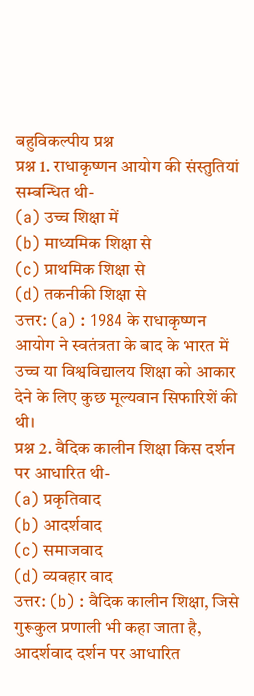बहुविकल्पीय प्रश्न
प्रश्न 1. राधाकृष्णन आयोग की संस्तुतियां सम्बन्धित थी-
(a) उच्च शिक्षा में
(b) माध्यमिक शिक्षा से
(c) प्राथमिक शिक्षा से
(d) तकनीकी शिक्षा से
उत्तर: (a) : 1984 के राधाकृष्णन आयोग ने स्वतंत्रता के बाद के भारत में उच्च या विश्वविद्यालय शिक्षा को आकार देने के लिए कुछ मूल्यवान सिफारिशें की थी।
प्रश्न 2. वैदिक कालीन शिक्षा किस दर्शन पर आधारित थी-
(a) प्रकृतिवाद
(b) आदर्शवाद
(c) समाजवाद
(d) व्यवहार वाद
उत्तर: (b) : वैदिक कालीन शिक्षा, जिसे गुरूकुल प्रणाली भी कहा जाता है, आदर्शवाद दर्शन पर आधारित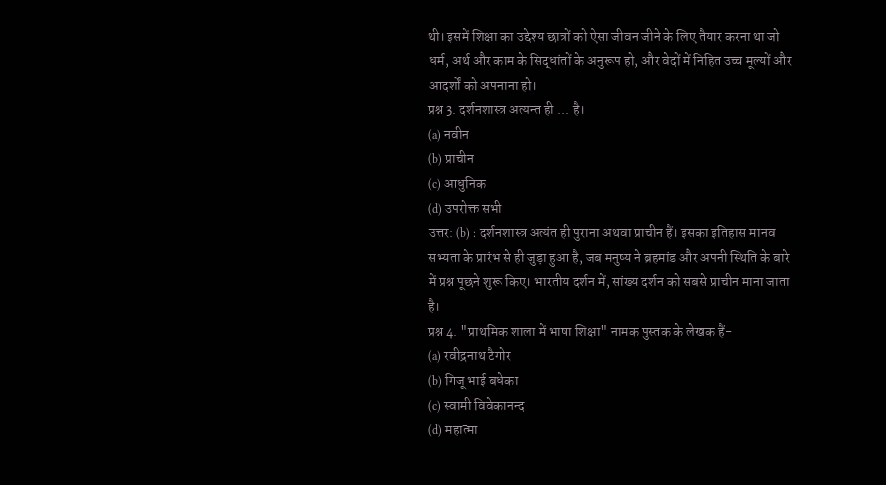थी। इसमें शिक्षा का उद्देश्य छात्रों को ऐसा जीवन जीने के लिए तैयार करना था जो धर्म, अर्थ और काम के सिद्धांतों के अनुरूप हो, और वेदों में निहित उच्च मूल्यों और आदर्शों को अपनाना हो।
प्रश्न 3. दर्शनशास्त्र अत्यन्त ही ... है।
(a) नवीन
(b) प्राचीन
(c) आधुनिक
(d) उपरोक्त सभी
उत्तर: (b) : दर्शनशास्त्र अत्यंत ही पुराना अथवा प्राचीन हैं। इसका इतिहास मानव सभ्यता के प्रारंभ से ही जुड़ा हुआ है, जब मनुष्य ने ब्रहमांड और अपनी स्थिति के बारे में प्रश्न पूछने शुरू किए। भारतीय दर्शन में, सांख्य दर्शन को सबसे प्राचीन माना जाता है।
प्रश्न 4. "प्राथमिक शाला में भाषा शिक्षा" नामक पुस्तक के लेखक हैं-
(a) रवीद्रनाथ टैगोर
(b) गिजू भाई बधेका
(c) स्वामी विवेकानन्द
(d) महात्मा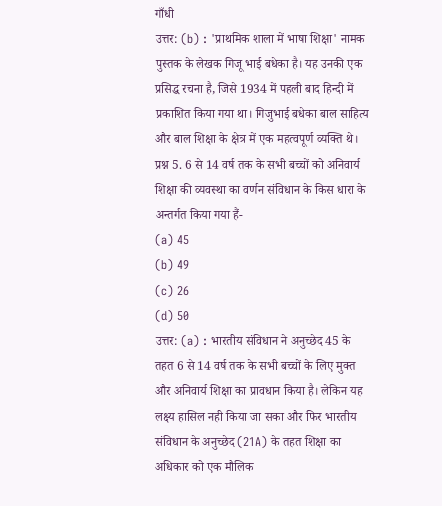गाँधी
उत्तर: (b) : 'प्राथमिक शाला में भाषा शिक्षा' नामक पुस्तक के लेखक गिजू भाई बधेका है। यह उनकी एक प्रसिद्ध रचना है, जिसे 1934 में पहली बाद हिन्दी में प्रकाशित किया गया था। गिजुभाई बधेका बाल साहित्य और बाल शिक्षा के क्षेत्र में एक महत्वपूर्ण व्यक्ति थे।
प्रश्न 5. 6 से 14 वर्ष तक के सभी बच्चों को अनिवार्य शिक्षा की व्यवस्था का वर्णन संविधान के किस धारा के अन्तर्गत किया गया हैं-
(a) 45
(b) 49
(c) 26
(d) 50
उत्तर: (a) : भारतीय संविधान ने अनुच्छेद 45 के तहत 6 से 14 वर्ष तक के सभी बच्चों के लिए मुक्त और अनिवार्य शिक्षा का प्रावधान किया है। लेकिन यह लक्ष्य हासिल नही किया जा सका और फिर भारतीय संविधान के अनुच्छेद (21A) के तहत शिक्षा का अधिकार को एक मौलिक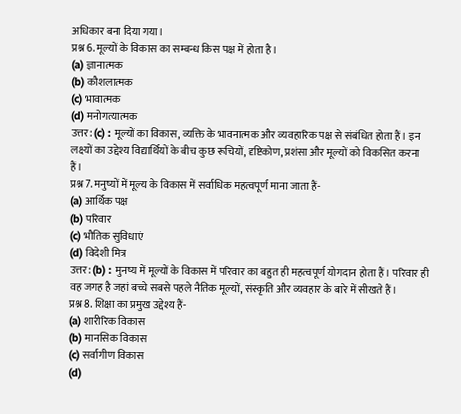अधिकार बना दिया गया।
प्रश्न 6. मूल्यों के विकास का सम्बन्ध किस पक्ष में होता है।
(a) ज्ञानात्मक
(b) कौशलात्मक
(c) भावात्मक
(d) मनोगत्यात्मक
उत्तर: (c) : मूल्यों का विकास, व्यक्ति के भावनात्मक और व्यवहारिक पक्ष से संबंधित होता हैं। इन लक्ष्यों का उद्देश्य विद्यार्थियों के बीच कुछ रूचियों, दृष्टिकोण, प्रशंसा और मूल्यों को विकसित करना हैं।
प्रश्न 7. मनुष्यों में मूल्य के विकास में सर्वाधिक महत्वपूर्ण माना जाता हैं-
(a) आर्थिक पक्ष
(b) परिवार
(c) भौतिक सुविधाएं
(d) विदेशी मित्र
उत्तर: (b) : मुनष्य में मूल्यों के विकास में परिवार का बहुत ही महत्वपूर्ण योगदान होता हैं। परिवार ही वह जगह है जहां बच्चे सबसे पहले नैतिक मूल्यों, संस्कृति और व्यवहार के बारे में सीखते हैं।
प्रश्न 8. शिक्षा का प्रमुख उद्देश्य हैं-
(a) शारीरिक विकास
(b) मानसिक विकास
(c) सर्वागीण विकास
(d)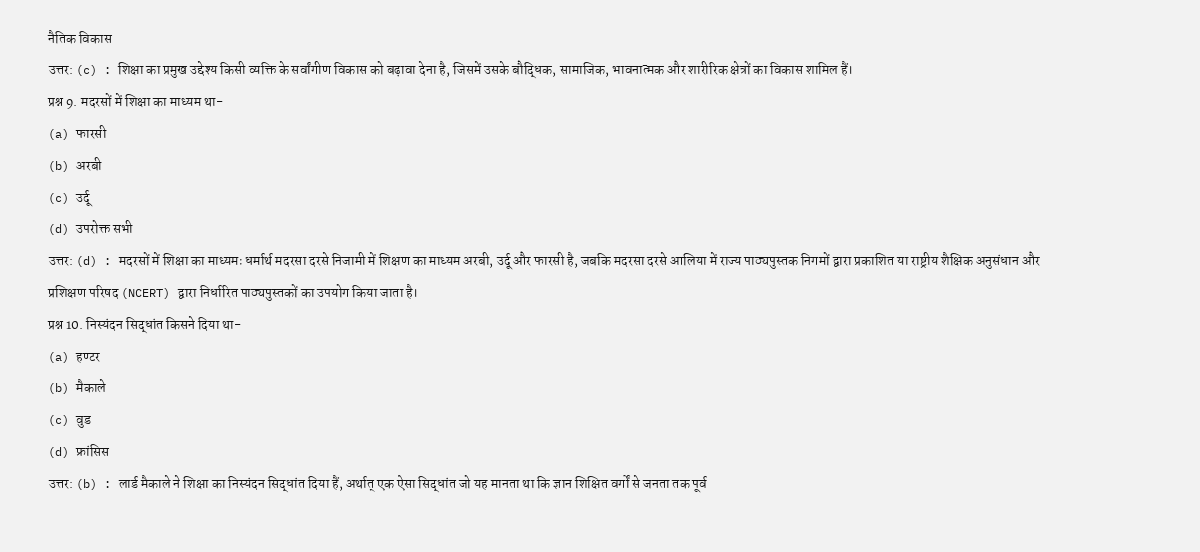नैतिक विकास
उत्तर: (c) : शिक्षा का प्रमुख उद्देश्य किसी व्यक्ति के सर्वांगीण विकास को बढ़ावा देना है, जिसमें उसके बौद्धिक, सामाजिक, भावनात्मक और शारीरिक क्षेत्रों का विकास शामिल हैं।
प्रश्न 9. मदरसों में शिक्षा का माध्यम था-
(a) फारसी
(b) अरबी
(c) उर्दू
(d) उपरोक्त सभी
उत्तर: (d) : मदरसों में शिक्षा का माध्यमः धर्मार्थ मदरसा दरसे निजामी में शिक्षण का माध्यम अरबी, उर्दू और फारसी है, जबकि मदरसा दरसे आलिया में राज्य पाठ्यपुस्तक निगमों द्वारा प्रकाशित या राष्ट्रीय शैक्षिक अनुसंधान और प्रशिक्षण परिषद (NCERT) द्वारा निर्धारित पाठ्यपुस्तकों का उपयोग किया जाता है।
प्रश्न 10. निस्यंदन सिद्धांत किसने दिया था-
(a) हण्टर
(b) मैकाले
(c) वुड
(d) फ्रांसिस
उत्तर: (b) : लार्ड मैकाले ने शिक्षा का निस्यंदन सिद्धांत दिया हैं, अर्थात् एक ऐसा सिद्धांत जो यह मानता था कि ज्ञान शिक्षित वर्गों से जनता तक पूर्व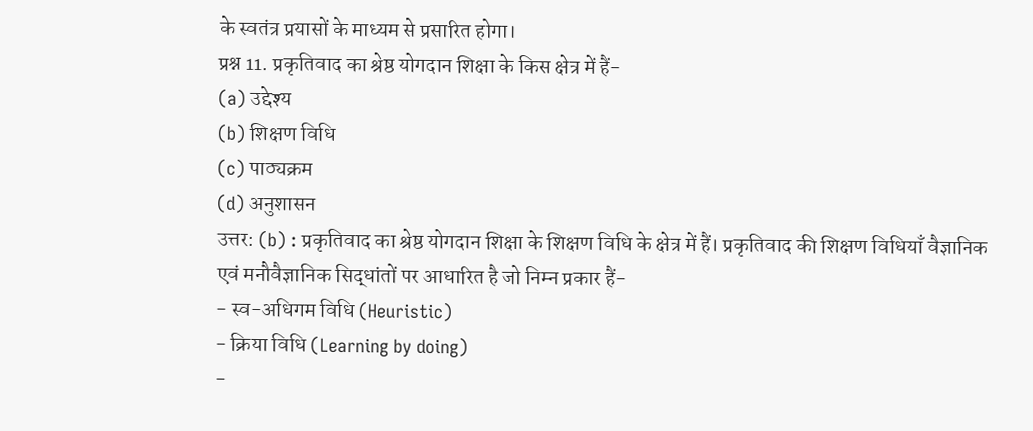के स्वतंत्र प्रयासों के माध्यम से प्रसारित होगा।
प्रश्न 11. प्रकृतिवाद का श्रेष्ठ योगदान शिक्षा के किस क्षेत्र में हैं-
(a) उद्देश्य
(b) शिक्षण विधि
(c) पाठ्यक्रम
(d) अनुशासन
उत्तर: (b) : प्रकृतिवाद का श्रेष्ठ योगदान शिक्षा के शिक्षण विधि के क्षेत्र में हैं। प्रकृतिवाद की शिक्षण विधियाँ वैज्ञानिक एवं मनौवैज्ञानिक सिद्धांतों पर आधारित है जो निम्न प्रकार हैं-
- स्व-अधिगम विधि (Heuristic)
- क्रिया विधि (Learning by doing)
-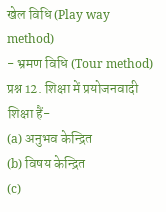खेल विधि (Play way method)
- भ्रमण विधि (Tour method)
प्रश्न 12. शिक्षा में प्रयोजनवादी शिक्षा हैं-
(a) अनुभव केन्द्रित
(b) विषय केन्द्रित
(c)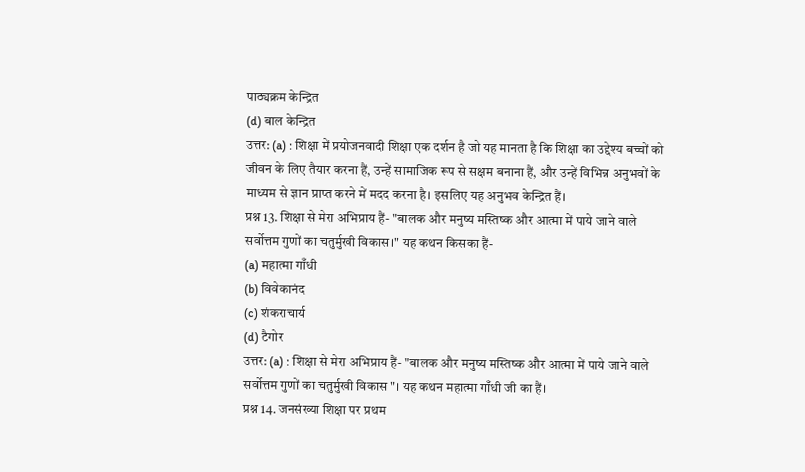पाठ्यक्रम केन्द्रित
(d) बाल केन्द्रित
उत्तर: (a) : शिक्षा में प्रयोजनवादी शिक्षा एक दर्शन है जो यह मानता है कि शिक्षा का उद्देश्य बच्चों को जीवन के लिए तैयार करना हैं, उन्हें सामाजिक रूप से सक्षम बनाना हैं, और उन्हें विभिन्न अनुभवों के माध्यम से ज्ञान प्राप्त करने में मदद करना है। इसलिए यह अनुभव केन्द्रित हैं।
प्रश्न 13. शिक्षा से मेरा अभिप्राय हैं- "बालक और मनुष्य मस्तिष्क और आत्मा में पाये जाने वाले सर्वोत्तम गुणों का चतुर्मुखी विकास।" यह कथन किसका हैं-
(a) महात्मा गाँधी
(b) विवेकानंद
(c) शंकराचार्य
(d) टैगोर
उत्तर: (a) : शिक्षा से मेरा अभिप्राय हैं- "बालक और मनुष्य मस्तिष्क और आत्मा में पाये जाने वाले सर्वोत्तम गुणों का चतुर्मुखी विकास"। यह कथन महात्मा गाँधी जी का हैं।
प्रश्न 14. जनसंख्या शिक्षा पर प्रथम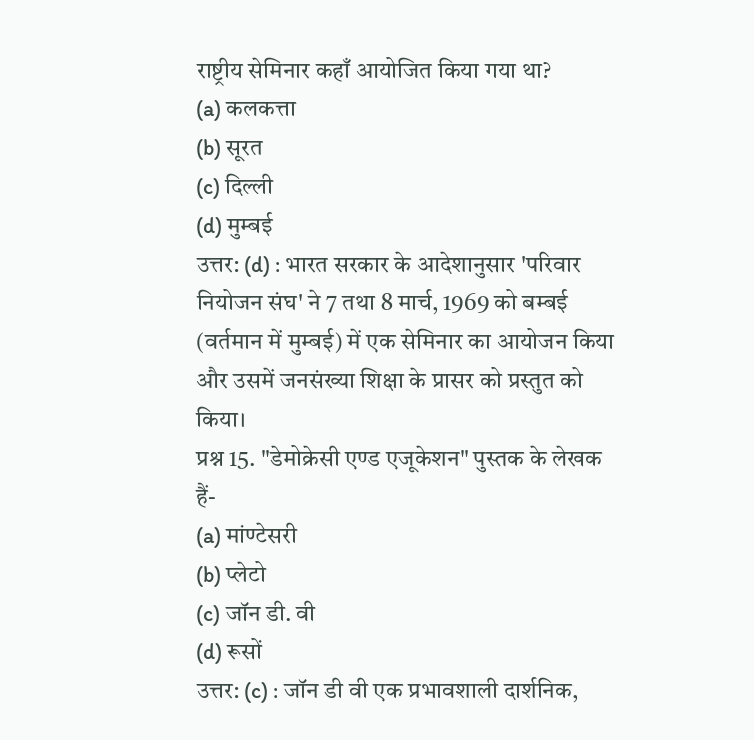राष्ट्रीय सेमिनार कहाँ आयोजित किया गया था?
(a) कलकत्ता
(b) सूरत
(c) दिल्ली
(d) मुम्बई
उत्तर: (d) : भारत सरकार के आदेशानुसार 'परिवार नियोजन संघ' ने 7 तथा 8 मार्च, 1969 को बम्बई (वर्तमान में मुम्बई) में एक सेमिनार का आयोजन किया और उसमें जनसंख्या शिक्षा के प्रासर को प्रस्तुत को किया।
प्रश्न 15. "डेमोक्रेसी एण्ड एजूकेशन" पुस्तक के लेखक हैं-
(a) मांण्टेसरी
(b) प्लेटो
(c) जॉन डी. वी
(d) रूसों
उत्तर: (c) : जॉन डी वी एक प्रभावशाली दार्शनिक,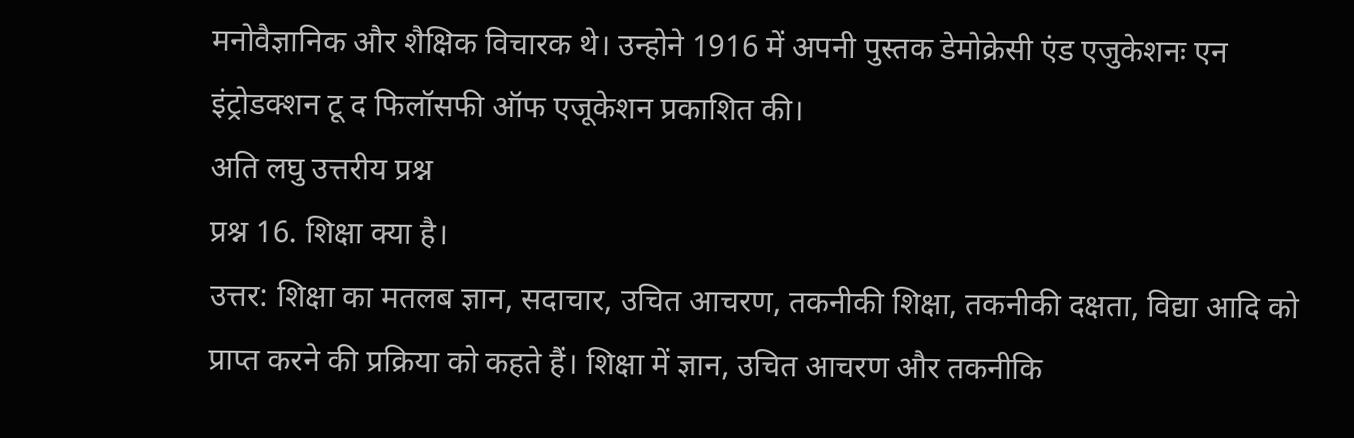मनोवैज्ञानिक और शैक्षिक विचारक थे। उन्होने 1916 में अपनी पुस्तक डेमोक्रेसी एंड एजुकेशनः एन इंट्रोडक्शन टू द फिलॉसफी ऑफ एजूकेशन प्रकाशित की।
अति लघु उत्तरीय प्रश्न
प्रश्न 16. शिक्षा क्या है।
उत्तर: शिक्षा का मतलब ज्ञान, सदाचार, उचित आचरण, तकनीकी शिक्षा, तकनीकी दक्षता, विद्या आदि को प्राप्त करने की प्रक्रिया को कहते हैं। शिक्षा में ज्ञान, उचित आचरण और तकनीकि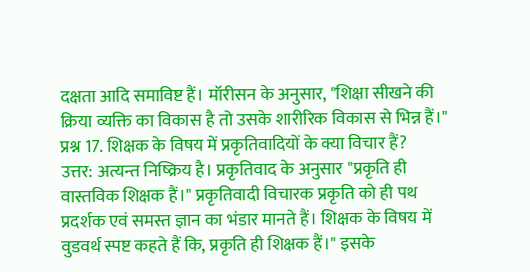दक्षता आदि समाविष्ट हैं। मॉरीसन के अनुसार, "शिक्षा सीखने की क्रिया व्यक्ति का विकास है तो उसके शारीरिक विकास से भिन्न हैं।"
प्रश्न 17. शिक्षक के विषय में प्रकृतिवादियों के क्या विचार हैं?
उत्तर: अत्यन्त निष्क्रिय है। प्रकृतिवाद के अनुसार "प्रकृति ही वास्तविक शिक्षक हैं।" प्रकृतिवादी विचारक प्रकृति को ही पथ प्रदर्शक एवं समस्त ज्ञान का भंडार मानते हैं। शिक्षक के विषय में वुडवर्थ स्पष्ट कहते हैं कि, प्रकृति ही शिक्षक हैं।" इसके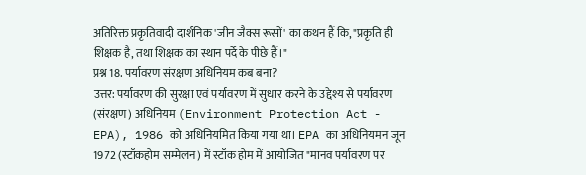अतिरिक्त प्रकृतिवादी दार्शनिक 'जीन जैक्स रूसों' का कथन हैं कि, "प्रकृति ही शिक्षक है, तथा शिक्षक का स्थान पर्दे के पीछे हैं।"
प्रश्न 18. पर्यावरण संरक्षण अधिनियम कब बना?
उत्तर: पर्यावरण की सुरक्षा एवं पर्यावरण में सुधार करने के उद्देश्य से पर्यावरण (संरक्षण) अधिनियम (Environment Protection Act - EPA), 1986 को अधिनियमित किया गया था। EPA का अधिनियमन जून 1972 (स्टॉकहोम सम्मेलन) में स्टॉक होम में आयोजित "मानव पर्यावरण पर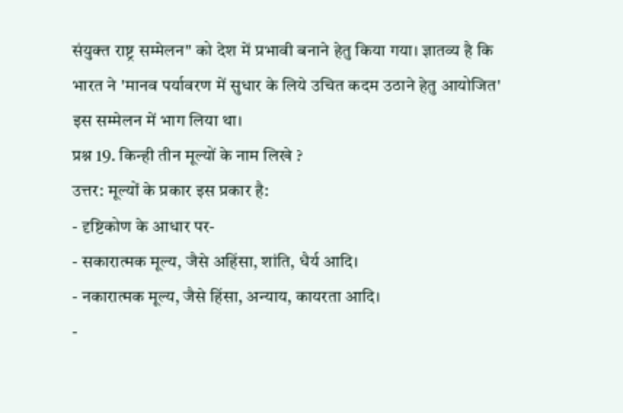संयुक्त राष्ट्र सम्मेलन" को देश में प्रभावी बनाने हेतु किया गया। ज्ञातव्य है कि भारत ने 'मानव पर्यावरण में सुधार के लिये उचित कदम उठाने हेतु आयोजित' इस सम्मेलन में भाग लिया था।
प्रश्न 19. किन्ही तीन मूल्यों के नाम लिखे ?
उत्तर: मूल्यों के प्रकार इस प्रकार है:
- दृष्टिकोण के आधार पर-
- सकारात्मक मूल्य, जैसे अहिंसा, शांति, धैर्य आदि।
- नकारात्मक मूल्य, जैसे हिंसा, अन्याय, कायरता आदि।
-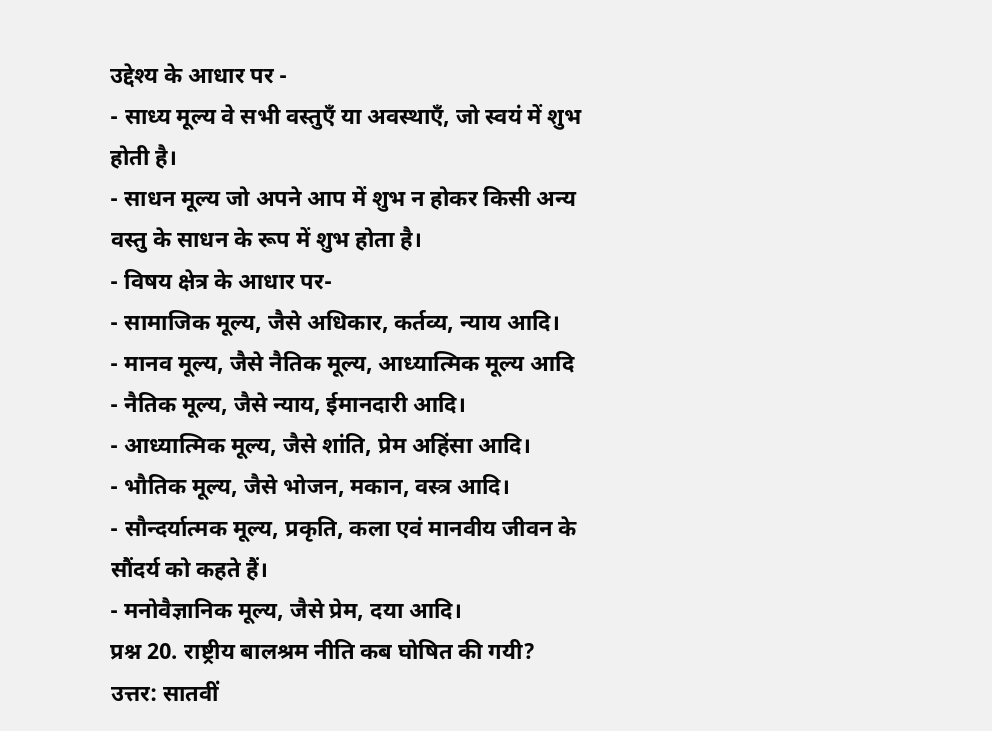उद्देश्य के आधार पर -
- साध्य मूल्य वे सभी वस्तुएँ या अवस्थाएँ, जो स्वयं में शुभ होती है।
- साधन मूल्य जो अपने आप में शुभ न होकर किसी अन्य वस्तु के साधन के रूप में शुभ होता है।
- विषय क्षेत्र के आधार पर-
- सामाजिक मूल्य, जैसे अधिकार, कर्तव्य, न्याय आदि।
- मानव मूल्य, जैसे नैतिक मूल्य, आध्यात्मिक मूल्य आदि
- नैतिक मूल्य, जैसे न्याय, ईमानदारी आदि।
- आध्यात्मिक मूल्य, जैसे शांति, प्रेम अहिंसा आदि।
- भौतिक मूल्य, जैसे भोजन, मकान, वस्त्र आदि।
- सौन्दर्यात्मक मूल्य, प्रकृति, कला एवं मानवीय जीवन के सौंदर्य को कहते हैं।
- मनोवैज्ञानिक मूल्य, जैसे प्रेम, दया आदि।
प्रश्न 20. राष्ट्रीय बालश्रम नीति कब घोषित की गयी?
उत्तर: सातवीं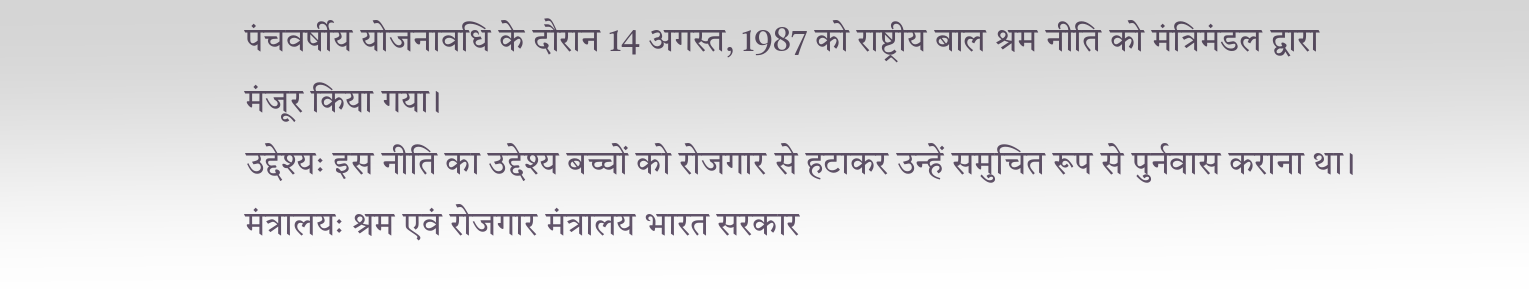पंचवर्षीय योजनावधि के दौरान 14 अगस्त, 1987 को राष्ट्रीय बाल श्रम नीति को मंत्रिमंडल द्वारा मंजूर किया गया।
उद्देश्यः इस नीति का उद्देश्य बच्चों को रोजगार से हटाकर उन्हें समुचित रूप से पुर्नवास कराना था।
मंत्रालयः श्रम एवं रोजगार मंत्रालय भारत सरकार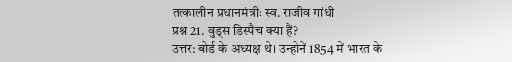तत्कालीन प्रधानमंत्रीः स्व. राजीव गांधी
प्रश्न 21. वुड्स डिस्पैच क्या हैं?
उत्तर: बोर्ड के अध्यक्ष थे। उन्होनें 1854 में भारत के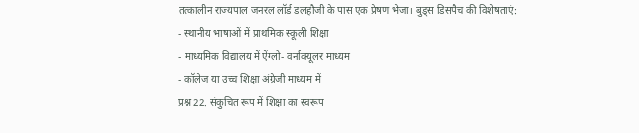तत्कालीन राज्यपाल जनरल लॉर्ड डलहौजी के पास एक प्रेषण भेजा। बुड्स डिसपैच की विशेषताएं:
- स्थानीय भाषाओं में प्राथमिक स्कूली शिक्षा
- माध्यमिक विद्यालय में ऐंग्लो- वर्नाक्यूलर माध्यम
- कॉलेज या उच्च शिक्षा अंग्रेजी माध्यम में
प्रश्न 22. संकुचित रूप में शिक्षा का स्वरूप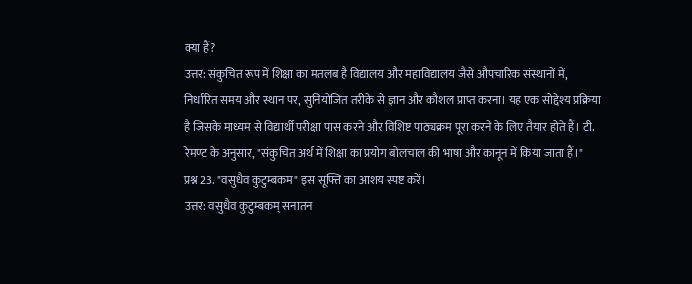क्या हैं?
उत्तर: संकुचित रूप में शिक्षा का मतलब है विद्यालय और महाविद्यालय जैसे औपचारिक संस्थानों में, निर्धारित समय और स्थान पर, सुनियोजित तरीके से ज्ञान और कौशल प्राप्त करना। यह एक सोद्देश्य प्रक्रिया है जिसके माध्यम से विद्यार्थी परीक्षा पास करने और विशिष्ट पाठ्यक्रम पूरा करने के लिए तैयार होते हैं। टी. रेमण्ट के अनुसार, "संकुचित अर्थ में शिक्षा का प्रयोग बोलचाल की भाषा और कानून में किया जाता हैं।"
प्रश्न 23. "वसुधैव कुटुम्बकम" इस सूफ्ति का आशय स्पष्ट करें।
उत्तर: वसुधैव कुटुम्बकम् सनातन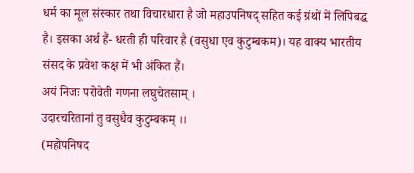धर्म का मूल संस्कार तथा विचारधारा है जो महाउपनिषद् सहित कई ग्रंथों में लिपिबद्ध है। इसका अर्थ हैं- धरती ही परिवार है (वसुधा एव कुटुम्बकम)। यह वाक्य भारतीय संसद के प्रवेश कक्ष में भी अंकित हैं।
अयं निजः परोवेती गणना लघुचेतसाम् ।
उदारचरितानां तु वसुधैव कुटुम्बकम् ।।
(महोपनिषद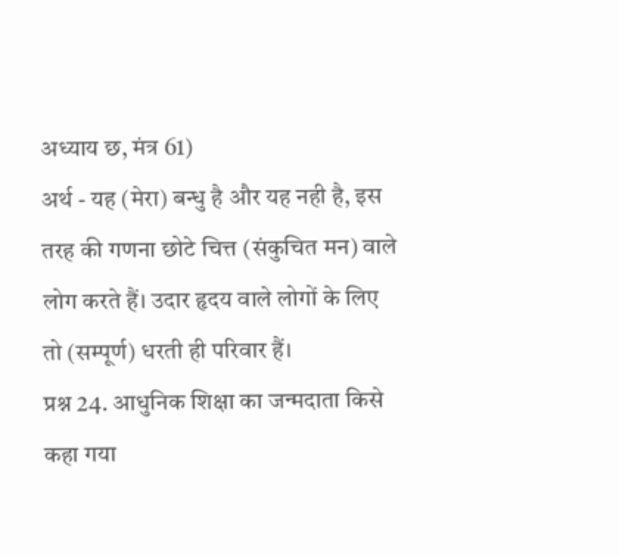अध्याय छ, मंत्र 61)
अर्थ - यह (मेरा) बन्धु है और यह नही है, इस तरह की गणना छोटे चित्त (संकुचित मन) वाले लोग करते हैं। उदार हृदय वाले लोगों के लिए तो (सम्पूर्ण) धरती ही परिवार हैं।
प्रश्न 24. आधुनिक शिक्षा का जन्मदाता किसे कहा गया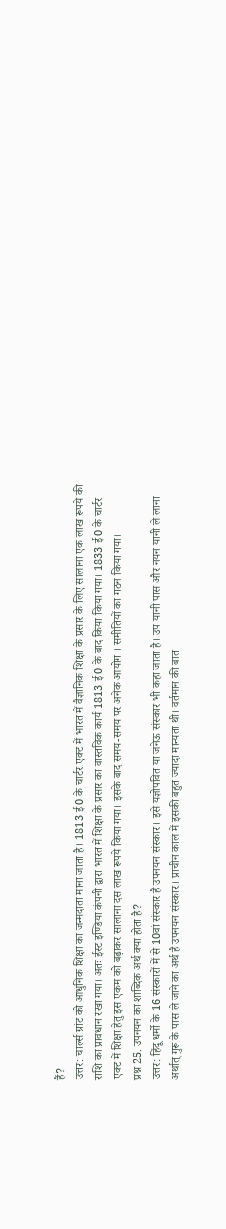हैं?
उत्तर: चार्ल्स ग्रांट को आधुनिक शिक्षा का जन्मदाता माना जाता है। 1813 ई0 के चार्टर एक्ट में भारत में वैज्ञानिक शिक्षा के प्रसार के लिए सालाना एक लाख रूपये की राशि का प्रावधान रखा गया। अतः ईस्ट इण्डिया कंपनी द्वारा भारत में शिक्षा के प्रसार का वास्तविक कार्य 1813 ई0 के बाद किया किया गया। 1833 ई0 के चार्टर एक्ट में शिक्षा हेतु इस एकम को बढ़ाकर सालाना दस लाख रूपये किया गया। इसके बाद समय-समय पर अनेक आयोग । समीतियों का गठन किया गया।
प्रश्न 25. उपनयन का शाब्दिक अर्थ क्या होता है?
उत्तर: हिंदू धर्मो के 16 संस्कारों में से 10वां संस्कार है उपनयन संस्कार। इसे यज्ञोपवित या जनेऊ संस्कार भी कहा जाता है। उप यानी पास और नयन यानी ले लाना अर्थात् गुरू के पास ले जाने का अर्थ है उपनयन संस्कार। प्राचीन काल में इसकी बहुत ज्यादा मान्यता थी। वर्तमान की बात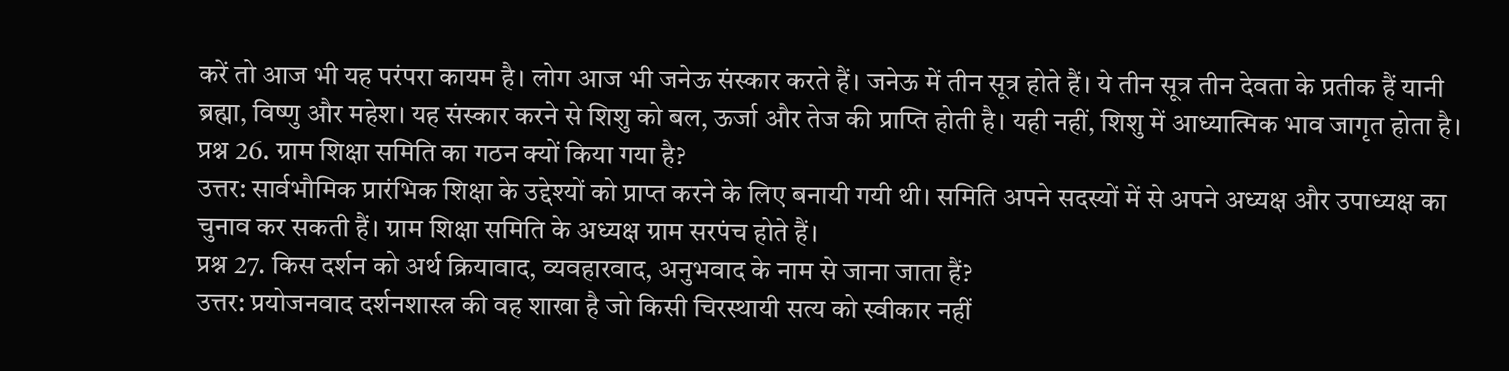करें तो आज भी यह परंपरा कायम है। लोग आज भी जनेऊ संस्कार करते हैं। जनेऊ में तीन सूत्र होते हैं। ये तीन सूत्र तीन देवता के प्रतीक हैं यानी ब्रह्मा, विष्णु और महेश। यह संस्कार करने से शिशु को बल, ऊर्जा और तेज की प्राप्ति होती है। यही नहीं, शिशु में आध्यात्मिक भाव जागृत होता है।
प्रश्न 26. ग्राम शिक्षा समिति का गठन क्यों किया गया है?
उत्तर: सार्वभौमिक प्रारंभिक शिक्षा के उद्देश्यों को प्राप्त करने के लिए बनायी गयी थी। समिति अपने सदस्यों में से अपने अध्यक्ष और उपाध्यक्ष का चुनाव कर सकती हैं। ग्राम शिक्षा समिति के अध्यक्ष ग्राम सरपंच होते हैं।
प्रश्न 27. किस दर्शन को अर्थ क्रियावाद, व्यवहारवाद, अनुभवाद के नाम से जाना जाता हैं?
उत्तर: प्रयोजनवाद दर्शनशास्त्र की वह शाखा है जो किसी चिरस्थायी सत्य को स्वीकार नहीं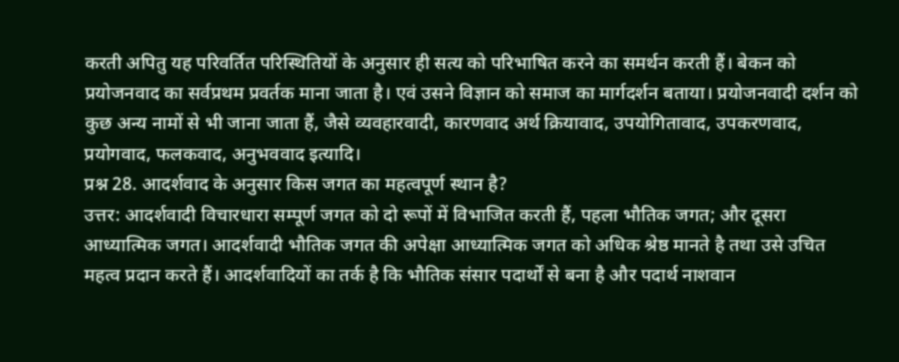करती अपितु यह परिवर्तित परिस्थितियों के अनुसार ही सत्य को परिभाषित करने का समर्थन करती हैं। बेकन को प्रयोजनवाद का सर्वप्रथम प्रवर्तक माना जाता है। एवं उसने विज्ञान को समाज का मार्गदर्शन बताया। प्रयोजनवादी दर्शन को कुछ अन्य नामों से भी जाना जाता हैं, जैसे व्यवहारवादी, कारणवाद अर्थ क्रियावाद, उपयोगितावाद, उपकरणवाद, प्रयोगवाद, फलकवाद, अनुभववाद इत्यादि।
प्रश्न 28. आदर्शवाद के अनुसार किस जगत का महत्वपूर्ण स्थान है?
उत्तर: आदर्शवादी विचारधारा सम्पूर्ण जगत को दो रूपों में विभाजित करती हैं, पहला भौतिक जगत; और दूसरा आध्यात्मिक जगत। आदर्शवादी भौतिक जगत की अपेक्षा आध्यात्मिक जगत को अधिक श्रेष्ठ मानते है तथा उसे उचित महत्व प्रदान करते हैं। आदर्शवादियों का तर्क है कि भौतिक संसार पदार्थों से बना है और पदार्थ नाशवान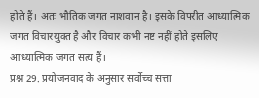होते हैं। अतः भौतिक जगत नाशवान है। इसके विपरीत आध्यात्मिक जगत विचारयुक्त है और विचार कभी नष्ट नहीं होते इसलिए आध्यात्मिक जगत सत्य हैं।
प्रश्न 29. प्रयोजनवाद के अनुसार सर्वोच्च सत्ता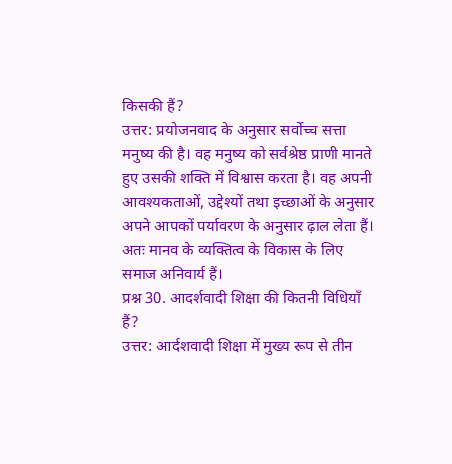किसकी हैं?
उत्तर: प्रयोजनवाद के अनुसार सर्वोच्च सत्ता मनुष्य की है। वह मनुष्य को सर्वश्रेष्ठ प्राणी मानते हुए उसकी शक्ति में विश्वास करता है। वह अपनी आवश्यकताओं, उद्देश्यों तथा इच्छाओं के अनुसार अपने आपकों पर्यावरण के अनुसार ढ़ाल लेता हैं। अतः मानव के व्यक्तित्व के विकास के लिए समाज अनिवार्य हैं।
प्रश्न 30. आदर्शवादी शिक्षा की कितनी विधियाँ हैं?
उत्तर: आर्दशवादी शिक्षा में मुख्य रूप से तीन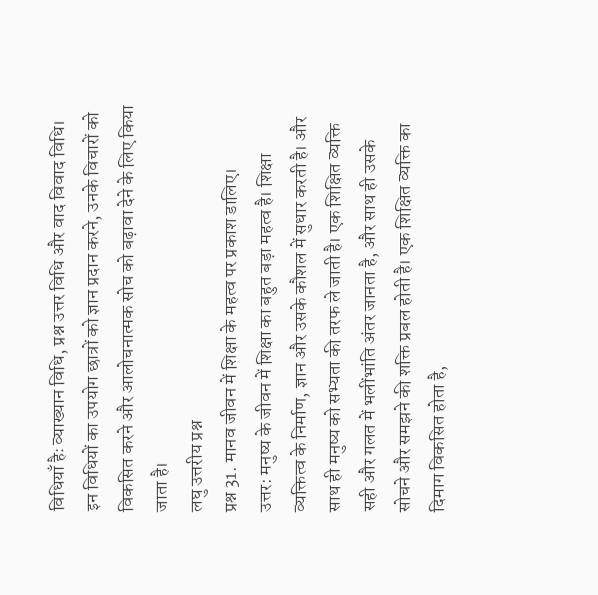विधियाँ हैः व्याख्यान विधि, प्रश्न उत्तर विधि और वाद विवाद विधि। इन विधियों का उपयोग छात्रों को ज्ञान प्रदान करने, उनके विचारों को विकसित करने और आलोचनात्मक सोच को बढ़ावा देने के लिए किया जाता है।
लघु उत्तरीय प्रश्न
प्रश्न 31. मानव जीवन में शिक्षा के महत्व पर प्रकाश डालिए।
उत्तर: मनुष्य के जीवन में शिक्षा का बहुत बड़ा महत्व है। शिक्षा व्यक्तित्व के निर्माण, ज्ञान और उसके कौशल में सुधार करती है। और साथ ही मनुष्य को सभ्यता की तरफ ले जाती है। एक शिक्षित व्यक्ति सही और गलत में भलींभांति अंतर जानता है, और साथ ही उसके सोचने और समझने की शक्ति प्रबल होती है। एक शिक्षित व्यक्ति का दिमाग विकसित होता है,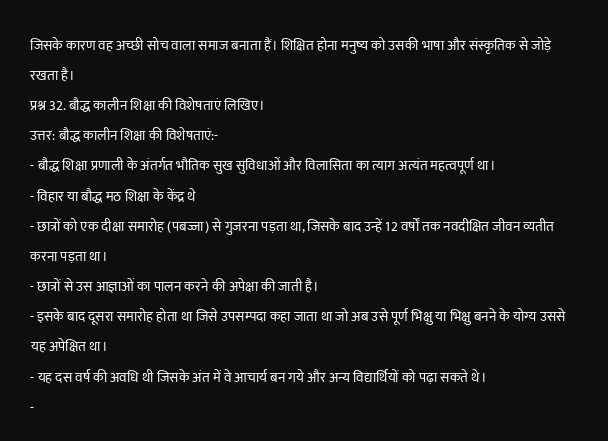जिसके कारण वह अच्छी सोच वाला समाज बनाता हैं। शिक्षित होना मनुष्य को उसकी भाषा और संस्कृतिक से जोड़े रखता है।
प्रश्न 32. बौद्ध कालीन शिक्षा की विशेषताएं लिखिए।
उत्तर: बौद्ध कालीन शिक्षा की विशेषताएं:-
- बौद्ध शिक्षा प्रणाली के अंतर्गत भौतिक सुख सुविधाओं और विलासिता का त्याग अत्यंत महत्वपूर्ण था।
- विहार या बौद्ध मठ शिक्षा के केंद्र थे
- छात्रों को एक दीक्षा समारोह (पबज्जा) से गुजरना पड़ता था, जिसके बाद उन्हें 12 वर्षों तक नवदीक्षित जीवन व्यतीत करना पड़ता था।
- छात्रों से उस आज्ञाओं का पालन करने की अपेक्षा की जाती है।
- इसके बाद दूसरा समारोह होता था जिसे उपसम्पदा कहा जाता था जो अब उसे पूर्ण भिक्षु या भिक्षु बनने के योग्य उससे यह अपेक्षित था।
- यह दस वर्ष की अवधि थी जिसके अंत में वे आचार्य बन गये और अन्य विद्यार्थियों को पढ़ा सकते थे।
-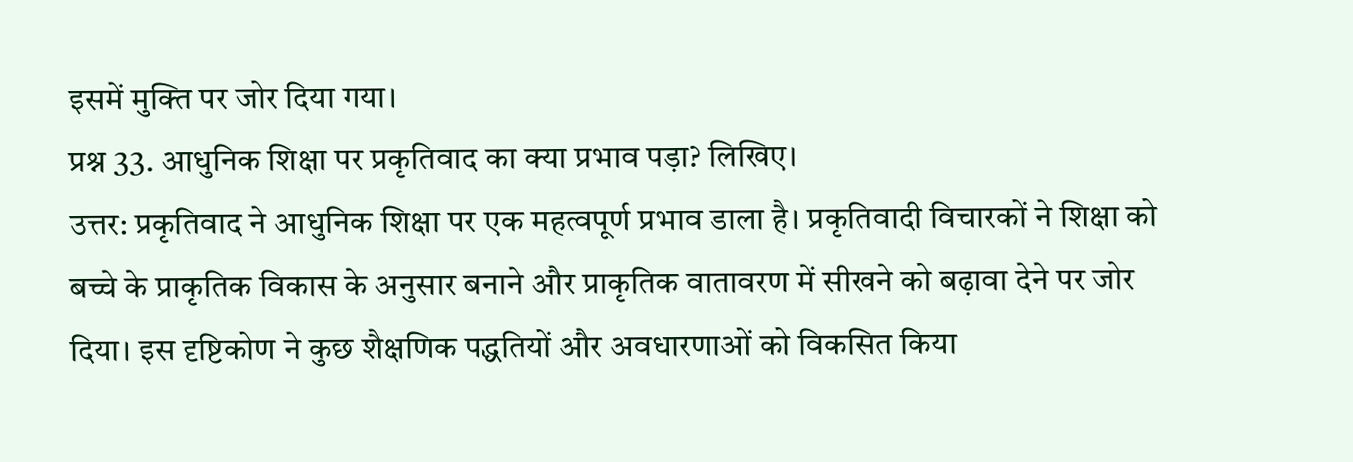इसमें मुक्ति पर जोर दिया गया।
प्रश्न 33. आधुनिक शिक्षा पर प्रकृतिवाद का क्या प्रभाव पड़ा? लिखिए।
उत्तर: प्रकृतिवाद ने आधुनिक शिक्षा पर एक महत्वपूर्ण प्रभाव डाला है। प्रकृतिवादी विचारकों ने शिक्षा को बच्चे के प्राकृतिक विकास के अनुसार बनाने और प्राकृतिक वातावरण में सीखने को बढ़ावा देने पर जोर दिया। इस दृष्टिकोण ने कुछ शैक्षणिक पद्धतियों और अवधारणाओं को विकसित किया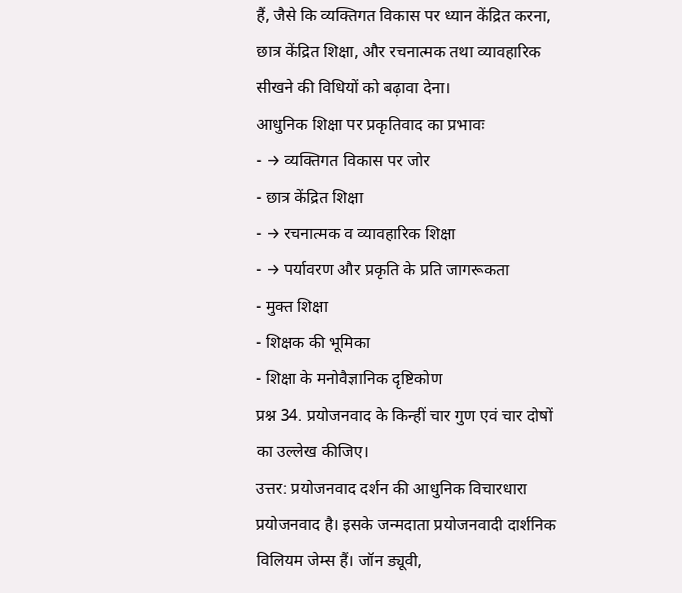हैं, जैसे कि व्यक्तिगत विकास पर ध्यान केंद्रित करना, छात्र केंद्रित शिक्षा, और रचनात्मक तथा व्यावहारिक सीखने की विधियों को बढ़ावा देना।
आधुनिक शिक्षा पर प्रकृतिवाद का प्रभावः
- → व्यक्तिगत विकास पर जोर
- छात्र केंद्रित शिक्षा
- → रचनात्मक व व्यावहारिक शिक्षा
- → पर्यावरण और प्रकृति के प्रति जागरूकता
- मुक्त शिक्षा
- शिक्षक की भूमिका
- शिक्षा के मनोवैज्ञानिक दृष्टिकोण
प्रश्न 34. प्रयोजनवाद के किन्हीं चार गुण एवं चार दोषों का उल्लेख कीजिए।
उत्तर: प्रयोजनवाद दर्शन की आधुनिक विचारधारा प्रयोजनवाद है। इसके जन्मदाता प्रयोजनवादी दार्शनिक विलियम जेम्स हैं। जॉन ड्यूवी,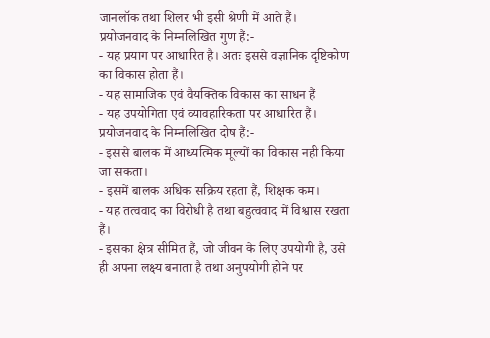जानलॉक तथा शिलर भी इसी श्रेणी में आते हैं।
प्रयोजनवाद के निम्नलिखित गुण हैं:-
- यह प्रयाग पर आधारित है। अतः इससे वज्ञानिक दृष्टिकोण का विकास होता हैं।
- यह सामाजिक एवं वैयक्तिक विकास का साधन हैं
- यह उपयोगिता एवं व्यावहारिकता पर आधारित हैं।
प्रयोजनवाद के निम्नलिखित दोष हैं:-
- इससे बालक में आध्यत्मिक मूल्यों का विकास नही किया जा सकता।
- इसमें बालक अधिक सक्रिय रहता हैं, शिक्षक कम।
- यह तत्ववाद का विरोधी है तथा बहुत्ववाद में विश्वास रखता हैं।
- इसका क्षेत्र सीमित हैं, जो जीवन के लिए उपयोगी है, उसे ही अपना लक्ष्य बनाता है तथा अनुपयोगी होने पर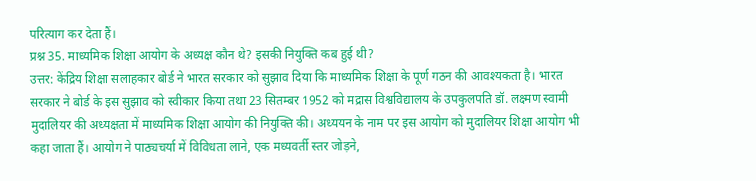परित्याग कर देता हैं।
प्रश्न 35. माध्यमिक शिक्षा आयोग के अध्यक्ष कौन थे? इसकी नियुक्ति कब हुई थी?
उत्तर: केंद्रिय शिक्षा सलाहकार बोर्ड ने भारत सरकार को सुझाव दिया कि माध्यमिक शिक्षा के पूर्ण गठन की आवश्यकता है। भारत सरकार ने बोर्ड के इस सुझाव को स्वीकार किया तथा 23 सितम्बर 1952 को मद्रास विश्वविद्यालय के उपकुलपति डॉ. लक्ष्मण स्वामी मुदालियर की अध्यक्षता में माध्यमिक शिक्षा आयोग की नियुक्ति की। अध्ययन के नाम पर इस आयोग को मुदालियर शिक्षा आयोग भी कहा जाता हैं। आयोग ने पाठ्यचर्या में विविधता लाने, एक मध्यवर्ती स्तर जोड़ने,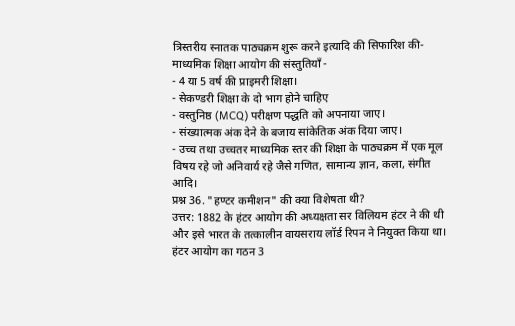त्रिस्तरीय स्नातक पाठ्यक्रम शुरू करने इत्यादि की सिफारिश की-
माध्यमिक शिक्षा आयोग की संस्तुतियाँ -
- 4 या 5 वर्ष की प्राइमरी शिक्षा।
- सेकण्डरी शिक्षा के दो भाग होने चाहिए
- वस्तुनिष्ठ (MCQ) परीक्षण पद्धति को अपनाया जाए।
- संख्यात्मक अंक देने के बजाय सांकेतिक अंक दिया जाए।
- उच्च तथा उच्चतर माध्यमिक स्तर की शिक्षा के पाठ्यक्रम में एक मूल विषय रहे जो अनिवार्य रहे जैसे गणित, सामान्य ज्ञान, कला, संगीत आदि।
प्रश्न 36. "हण्टर कमीशन" की क्या विशेषता थी?
उत्तर: 1882 के हंटर आयोग की अध्यक्षता सर विलियम हंटर ने की थी और इसे भारत के तत्कालीन वायसराय लॉर्ड रिपन ने नियुक्त किया था। हंटर आयोग का गठन 3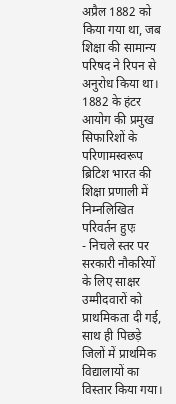अप्रैल 1882 को किया गया था, जब शिक्षा की सामान्य परिषद ने रिपन से अनुरोध किया था। 1882 के हंटर आयोग की प्रमुख सिफारिशों के परिणामस्वरूप ब्रिटिश भारत की शिक्षा प्रणाली में निम्नलिखित परिवर्तन हुएः
- निचले स्तर पर सरकारी नौकरियों के लिए साक्षर उम्मीदवारों को प्राथमिकता दी गई, साथ ही पिछड़े जिलों में प्राथमिक विद्यालायों का विस्तार किया गया।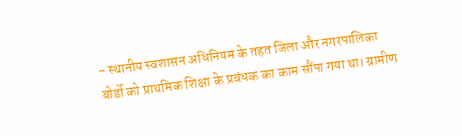- स्थानीय स्वशासन अधिनियम के तहत जिला और नगरपालिका बोर्डो को प्राथमिक शिक्षा के प्रबंधक का काम सौंपा गया था। ग्रामीण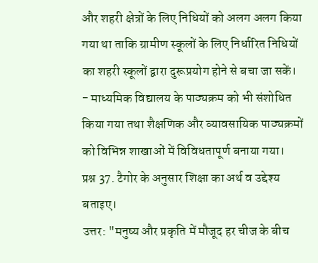और शहरी क्षेत्रों के लिए निधियों को अलग अलग किया गया था ताकि ग्रामीण स्कूलों के लिए निर्धारित निधियों का शहरी स्कूलों द्वारा दुरूप्रयोग होने से बचा जा सकें।
- माध्यमिक विद्यालय के पाठ्यक्रम को भी संशोधित किया गया तथा शैक्षणिक और व्यावसायिक पाठ्यक्रमों को विभिन्न शाखाओं में विविधतापूर्ण बनाया गया।
प्रश्न 37. टैगोर के अनुसार शिक्षा का अर्थ व उद्देश्य बताइए।
उत्तर: "मनुष्य और प्रकृति में मौजूद हर चीज के बीच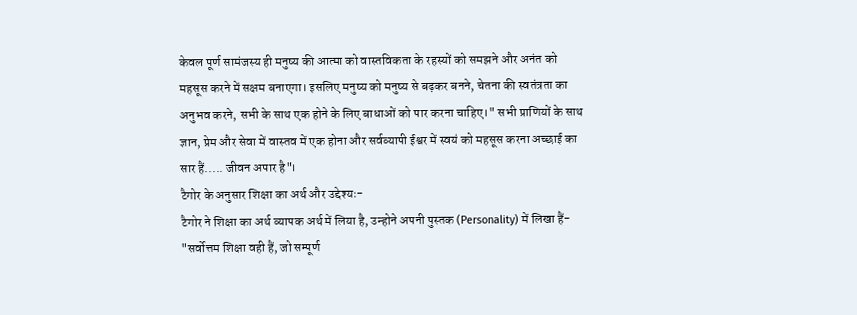केवल पूर्ण सामंजस्य ही मनुष्य की आत्मा को वास्तविकता के रहस्यों को समझने और अनंत को महसूस करने में सक्षम बनाएगा। इसलिए मनुष्य को मनुष्य से बढ़कर बनने, चेतना की स्वतंत्रता का अनुभव करने, सभी के साथ एक होने के लिए बाधाओं को पार करना चाहिए।" सभी प्राणियों के साथ ज्ञान, प्रेम और सेवा में वास्तव में एक होना और सर्वव्यापी ईश्वर में स्वयं को महसूस करना अच्छाई का सार हैं..... जीवन अपार है"।
टैगोर के अनुसार शिक्षा का अर्थ और उद्देश्यः-
टैगोर ने शिक्षा का अर्थ व्यापक अर्थ में लिया है, उन्होने अपनी पुस्तक (Personality) में लिखा हैं- "सर्वोत्तम शिक्षा वही हैं, जो सम्पूर्ण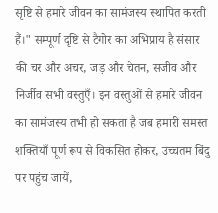सृष्टि से हमारे जीवन का सामंजस्य स्थापित करती हैं।" सम्पूर्ण दृष्टि से टैगोर का अभिप्राय है संसार की चर और अचर, जड़ और चेतन, सजीव और निर्जीव सभी वस्तुएँ। इन वस्तुओं से हमारे जीवन का सामंजस्य तभी हो सकता है जब हमारी समस्त शक्तियाँ पूर्ण रूप से विकसित होकर, उच्चतम बिंदु पर पहुंच जायें,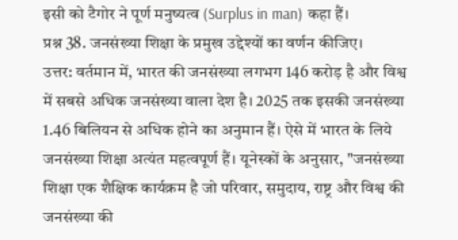इसी को टैगोर ने पूर्ण मनुष्यत्व (Surplus in man) कहा हैं।
प्रश्न 38. जनसंख्या शिक्षा के प्रमुख उद्देश्यों का वर्णन कीजिए।
उत्तर: वर्तमान में, भारत की जनसंख्या लगभग 146 करोड़ है और विश्व में सबसे अधिक जनसंख्या वाला देश है। 2025 तक इसकी जनसंख्या 1.46 बिलियन से अधिक होने का अनुमान हैं। ऐसे में भारत के लिये जनसंख्या शिक्षा अत्यंत महत्वपूर्ण हैं। यूनेस्कों के अनुसार, "जनसंख्या शिक्षा एक शैक्षिक कार्यक्रम है जो परिवार, समुदाय, राष्ट्र और विश्व की जनसंख्या की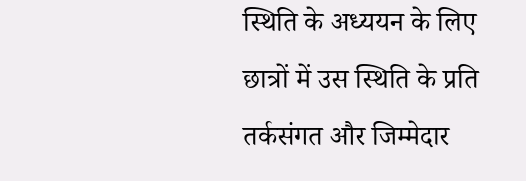स्थिति के अध्ययन के लिए छात्रों में उस स्थिति के प्रति तर्कसंगत और जिम्मेदार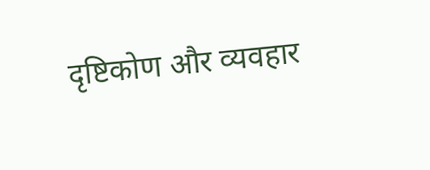दृष्टिकोण और व्यवहार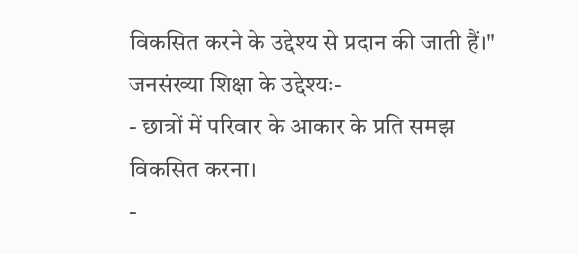विकसित करने के उद्देश्य से प्रदान की जाती हैं।"
जनसंख्या शिक्षा के उद्देश्यः-
- छात्रों में परिवार के आकार के प्रति समझ विकसित करना।
-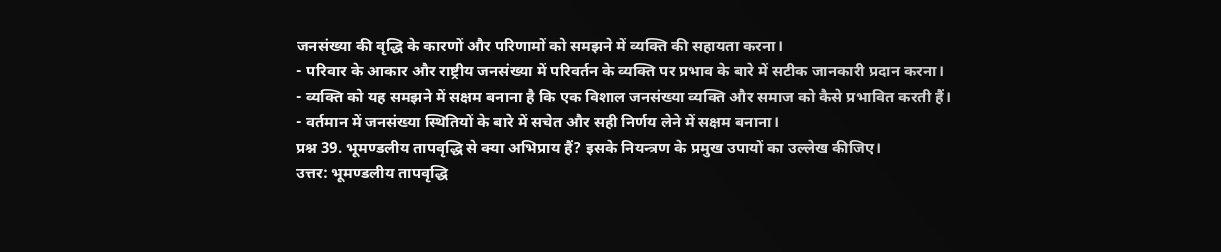जनसंख्या की वृद्धि के कारणों और परिणामों को समझने में व्यक्ति की सहायता करना।
- परिवार के आकार और राष्ट्रीय जनसंख्या में परिवर्तन के व्यक्ति पर प्रभाव के बारे में सटीक जानकारी प्रदान करना।
- व्यक्ति को यह समझने में सक्षम बनाना है कि एक विशाल जनसंख्या व्यक्ति और समाज को कैसे प्रभावित करती हैं।
- वर्तमान में जनसंख्या स्थितियों के बारे में सचेत और सही निर्णय लेने में सक्षम बनाना।
प्रश्न 39. भूमण्डलीय तापवृद्धि से क्या अभिप्राय हैं? इसके नियन्त्रण के प्रमुख उपायों का उल्लेख कीजिए।
उत्तर: भूमण्डलीय तापवृद्धि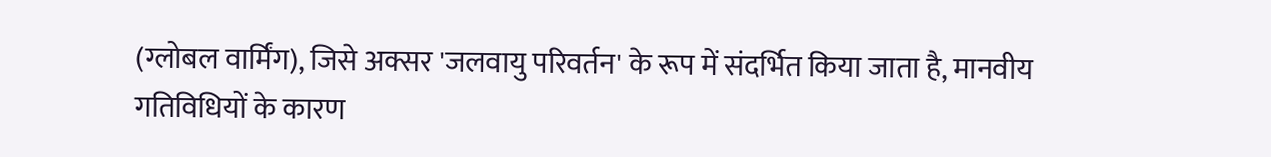(ग्लोबल वार्मिंग), जिसे अक्सर 'जलवायु परिवर्तन' के रूप में संदर्भित किया जाता है, मानवीय गतिविधियों के कारण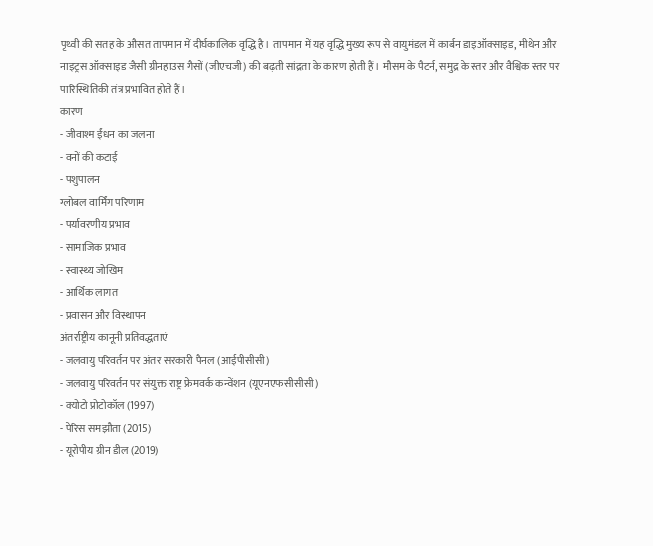पृथ्वी की सतह के औसत तापमान में दीर्घकालिक वृद्धि है। तापमान में यह वृद्धि मुख्य रूप से वायुमंडल में कार्बन डाइऑक्साइड, मीथेन और नाइट्रस ऑक्साइड जैसी ग्रीनहाउस गैसों (जीएचजी) की बढ़ती सांद्रता के कारण होती हैं। मौसम के पैटर्न, समुद्र के स्तर और वैश्विक स्तर पर पारिस्थितिकी तंत्र प्रभावित होते हैं।
कारण
- जीवाश्म ईंधन का जलना
- वनों की कटाई
- पशुपालन
ग्लोबल वार्मिंग परिणाम
- पर्यावरणीय प्रभाव
- सामाजिक प्रभाव
- स्वास्थ्य जोखिम
- आर्थिक लागत
- प्रवासन और विस्थापन
अंतर्राष्ट्रीय कानूनी प्रतिवद्धताएं
- जलवायु परिवर्तन पर अंतर सरकारी पैनल (आईपीसीसी)
- जलवायु परिवर्तन पर संयुक्त राष्ट्र फ्रेमवर्क कन्वेंशन (यूएनएफसीसीसी)
- क्योटो प्रोटोकॉल (1997)
- पेरिस समझौता (2015)
- यूरोपीय ग्रीन डील (2019)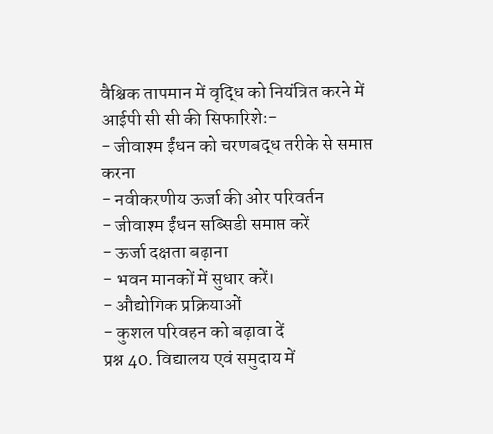वैश्चिक तापमान में वृद्धि को नियंत्रित करने में आईपी सी सी की सिफारिशेः-
- जीवाश्म ईंधन को चरणबद्ध तरीके से समाप्त करना
- नवीकरणीय ऊर्जा की ओर परिवर्तन
- जीवाश्म ईंधन सब्सिडी समाप्त करें
- ऊर्जा दक्षता बढ़ाना
- भवन मानकों में सुधार करें।
- औद्योगिक प्रक्रियाओं
- कुशल परिवहन को बढ़ावा दें
प्रश्न 40. विद्यालय एवं समुदाय में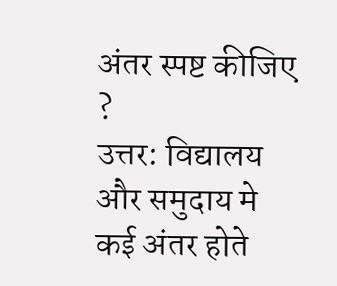अंतर स्पष्ट कीजिए ?
उत्तर: विद्यालय और समुदाय मे कई अंतर होते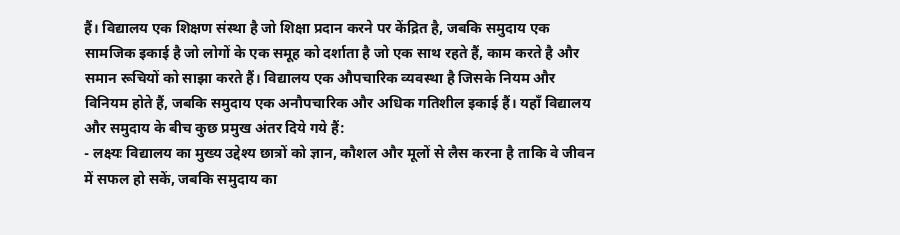हैं। विद्यालय एक शिक्षण संस्था है जो शिक्षा प्रदान करने पर केंद्रित है, जबकि समुदाय एक सामजिक इकाई है जो लोगों के एक समूह को दर्शाता है जो एक साथ रहते हैं, काम करते है और समान रूचियों को साझा करते हैं। विद्यालय एक औपचारिक व्यवस्था है जिसके नियम और विनियम होते हैं, जबकि समुदाय एक अनौपचारिक और अधिक गतिशील इकाई हैं। यहाँ विद्यालय और समुदाय के बीच कुछ प्रमुख अंतर दिये गये हैं:
- लक्ष्यः विद्यालय का मुख्य उद्देश्य छात्रों को ज्ञान, कौशल और मूलों से लैस करना है ताकि वे जीवन में सफल हो सकें, जबकि समुदाय का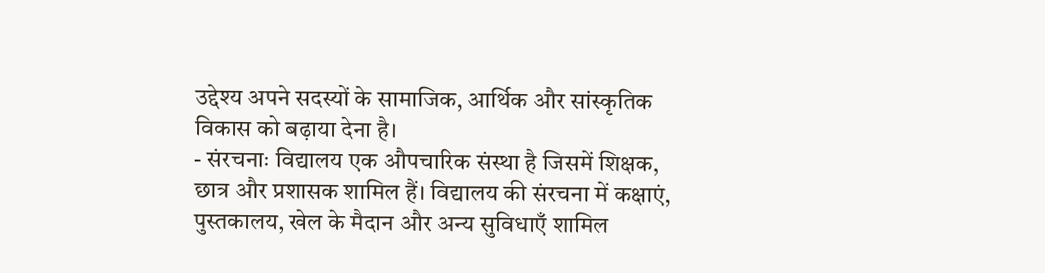उद्देश्य अपने सदस्यों के सामाजिक, आर्थिक और सांस्कृतिक विकास को बढ़ाया देना है।
- संरचनाः विद्यालय एक औपचारिक संस्था है जिसमें शिक्षक, छात्र और प्रशासक शामिल हैं। विद्यालय की संरचना में कक्षाएं, पुस्तकालय, खेल के मैदान और अन्य सुविधाएँ शामिल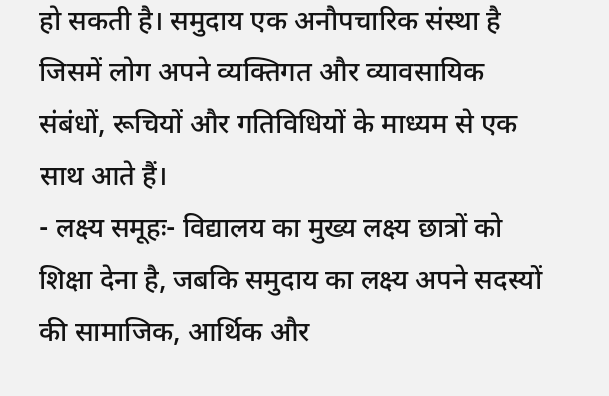हो सकती है। समुदाय एक अनौपचारिक संस्था है जिसमें लोग अपने व्यक्तिगत और व्यावसायिक संबंधों, रूचियों और गतिविधियों के माध्यम से एक साथ आते हैं।
- लक्ष्य समूहः- विद्यालय का मुख्य लक्ष्य छात्रों को शिक्षा देना है, जबकि समुदाय का लक्ष्य अपने सदस्यों की सामाजिक, आर्थिक और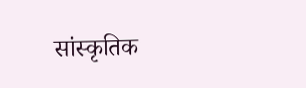सांस्कृतिक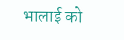भालाई को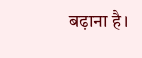बढ़ाना है।